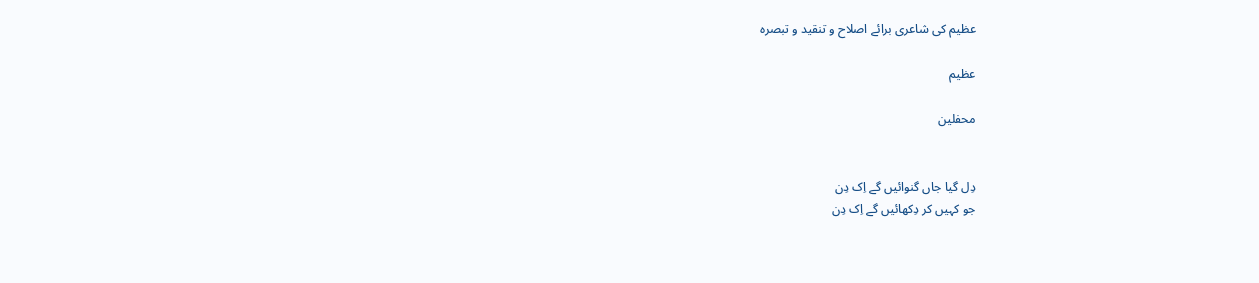عظیم کی شاعری برائے اصلاح و تنقید و تبصرہ

عظیم

محفلین


دِل گیا جاں گنوائیں گے اِک دِن
جو کہیں کر دِکھائیں گے اِک دِن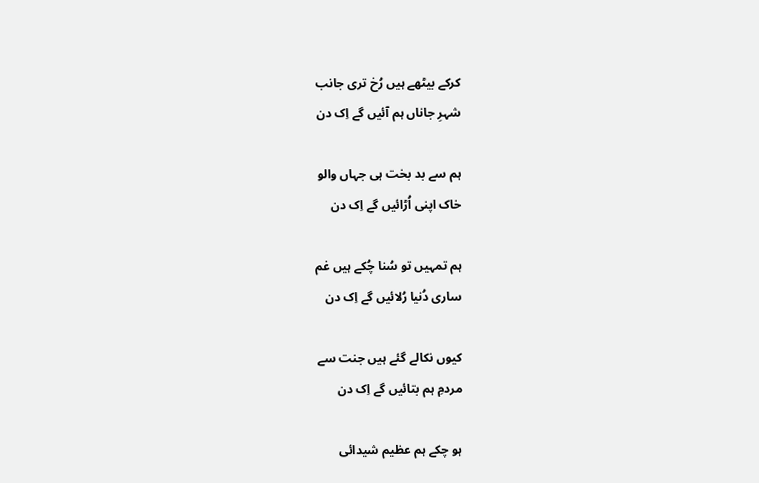کرکے بیٹھے ہیں رُخ تری جانب
شہرِ جاناں ہم آئیں گے اِک دن

ہم سے بد بخت ہی جہاں والو
خاک اپنی اُڑائیں گے اِک دن

ہم تمہیں تو سُنا چُکے ہیں غم
ساری دُنیا رُلائیں گے اِک دن

کیوں نکالے گئے ہیں جنت سے
مردمِ ہم بتائیں گے اِک دن

ہو چکے ہم عظیم شیدائی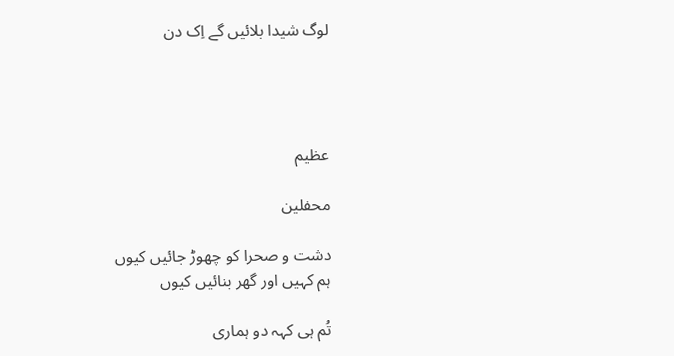لوگ شیدا بلائیں گے اِک دن




عظیم

محفلین

دشت و صحرا کو چھوڑ جائیں کیوں
ہم کہیں اور گھر بنائیں کیوں

تُم ہی کہہ دو ہماری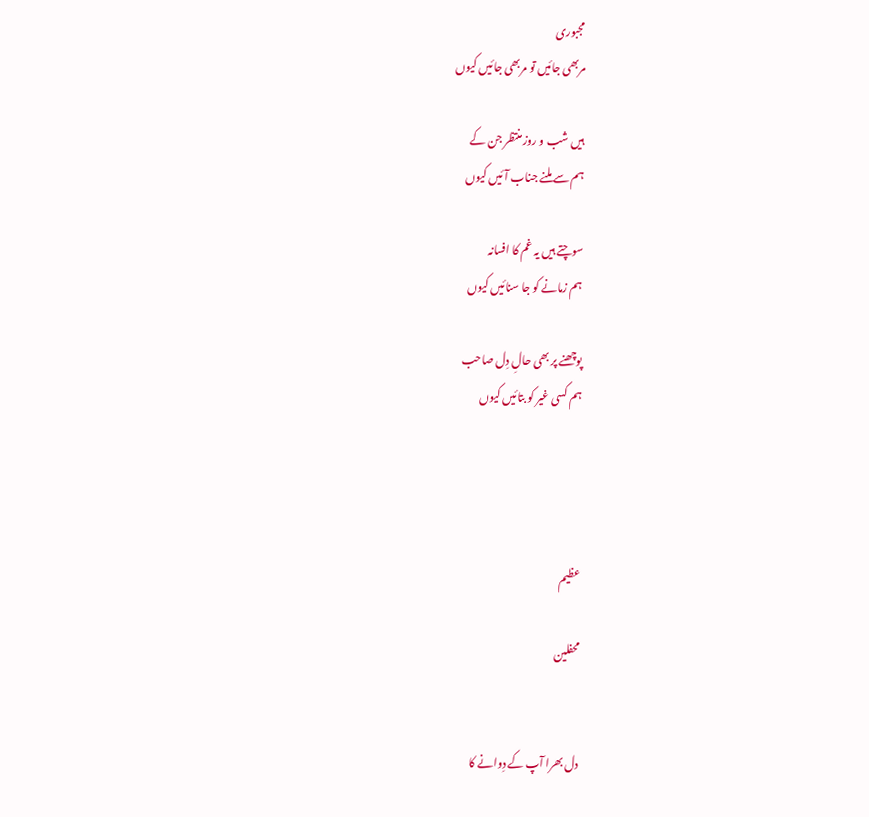مجبوری
مربھی جائیں تو مربھی جائیں کیوں

ہیں شب و روز منتظر جن کے
ہم سے ملنے جناب آئیں کیوں

سوچتے ہیں یہ غم کا افسانہ
ہم زمانے کو جا سنائیں کیوں

پوچھنے پر بھی حالِ دِل صاحب
ہم کسی غیر کو بتائیں کیوں




عظیم

محفلین


دل بھرا آپ کے دِوانے کا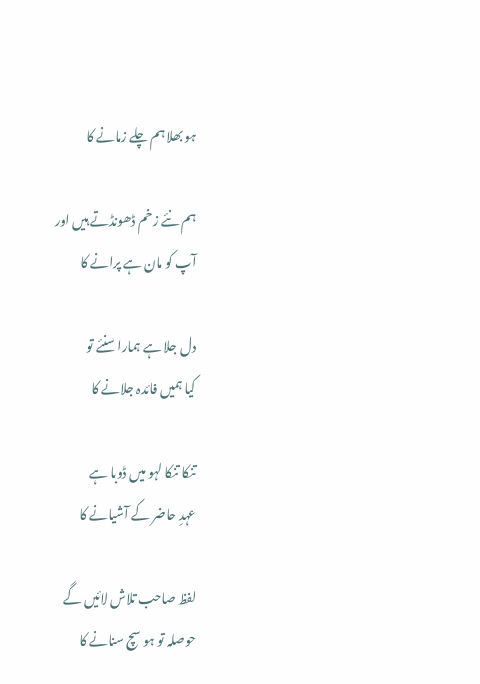ہو بھلا ہم چلے زمانے کا

ہم نئے زخم ڈھونڈتے ہیں اور
آپ کو مان ہے پرانے کا

دل جلا ہے ہمارا سنئے تو
کیا ہمیں فائدہ جلانے کا

تنکا تنکا لہو میں ڈوبا ہے
عہدِ حاضر کے آشیانے کا

لفظ صاحب تلاش لائیں گے
حوصلہ تو ہو سچ سنانے کا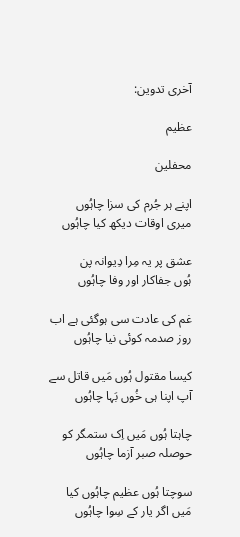آخری تدوین:

عظیم

محفلین

اپنے ہر جُرم کی سزا چاہُوں
میری اوقات دیکھ کیا چاہُوں

عشق پر یہ مِرا دِیوانہ پن
ہُوں جفاکار اور وفا چاہُوں

غم کی عادت سی ہوگئی ہے اب
روز صدمہ کوئی نیا چاہُوں

کیسا مقتول ہُوں مَیں قاتل سے
آپ اپنا ہی خُوں بَہا چاہُوں

چاہتا ہُوں مَیں اِک ستمگر کو
حوصلہ صبر آزما چاہُوں

سوچتا ہُوں عظیم چاہُوں کیا
مَیں اگر یار کے سِوا چاہُوں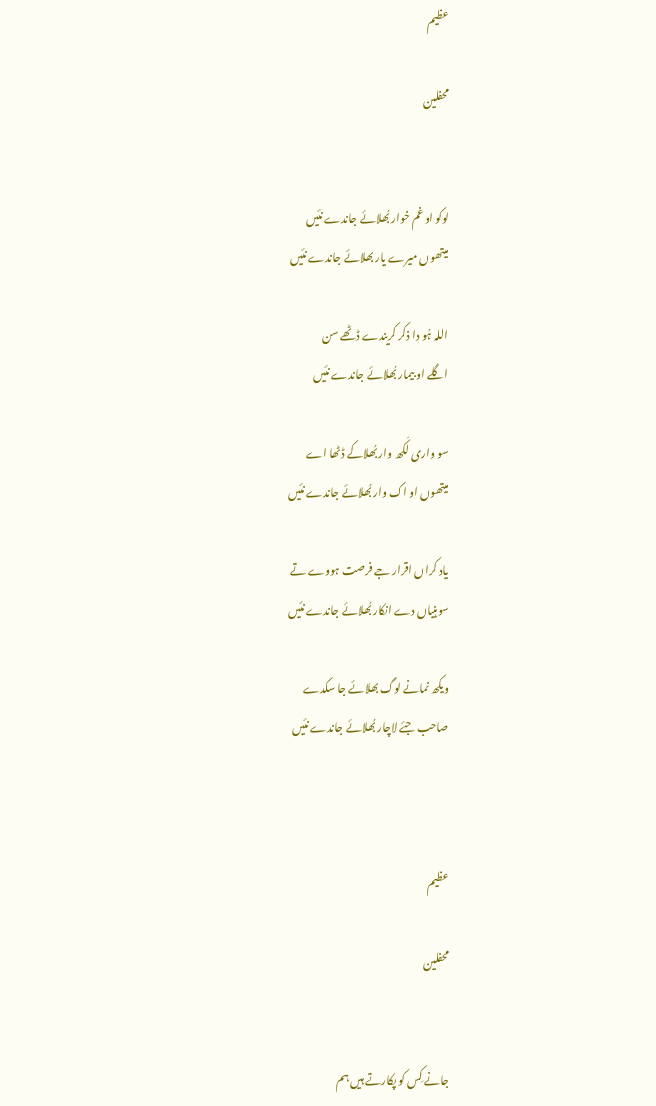عظیم

محفلین


لوکو او غم خوار بُھلائے جاندے نئیں
میتھوں میرے یار بھلائے جاندے نئیں

اللہ ہُو دا ذکر کریندے ڈٹھے سن
اگلے او بیمار بُھلائے جاندے نئیں

سو واری لَکھ وار بُھلاکے ڈٹھا اے
میتھوں او اک وار بُھلائے جاندے نئیں

یاد کراں اقرار جے فرصت ہووے تے
سوہنیاں دے انکار بُھلائے جاندے نئیں

ویکھ نمانے لوگ بھلائے جا سکدے
صاحب جئے لاچار بُھلائے جاندے نئیں



عظیم

محفلین


جانے کِس کو پکارتے ہیں ہم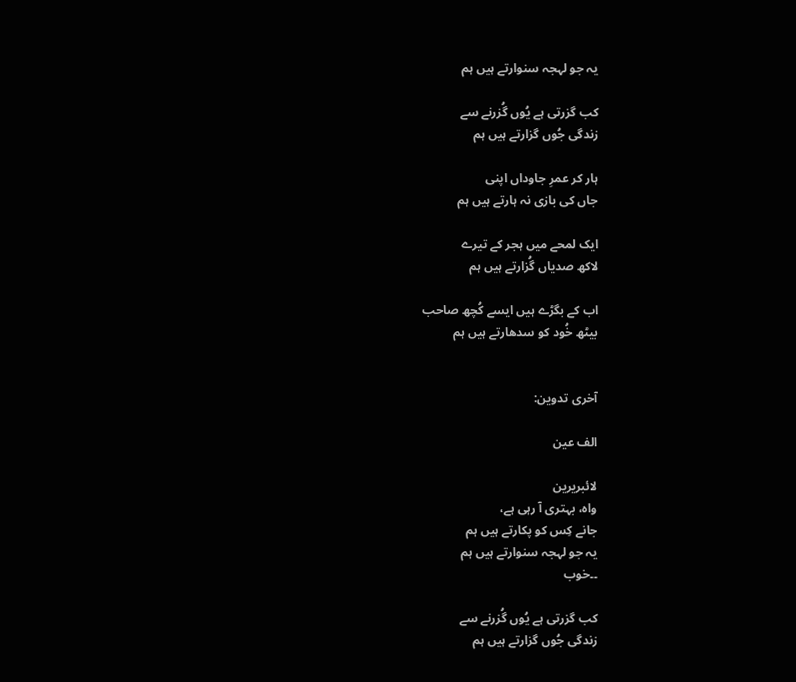یہ جو لہجہ سنوارتے ہیں ہم

کب گزرتی ہے یُوں گُزرنے سے
زندگی جُوں گزارتے ہیں ہم

ہار کر عمرِ جاوداں اپنی
جاں کی بازی نہ ہارتے ہیں ہم

ایک لمحے میں ہجر کے تیرے
لاکھ صدیاں گُزارتے ہیں ہم

اب کے بگڑے ہیں ایسے کُچھ صاحب
بیٹھ خُود کو سدھارتے ہیں ہم


آخری تدوین:

الف عین

لائبریرین
واہ، بہتری آ رہی ہے،
جانے کِس کو پکارتے ہیں ہم
یہ جو لہجہ سنوارتے ہیں ہم
۔۔خوب

کب گزرتی ہے یُوں گُزرنے سے
زندگی جُوں گزارتے ہیں ہم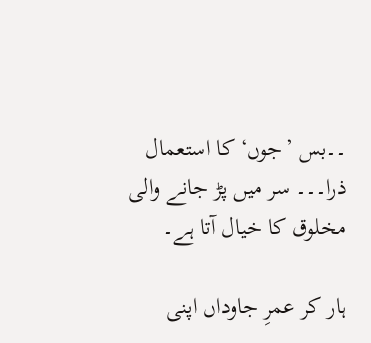۔۔بس ’جوں‘ کا استعمال ذرا۔۔۔ سر میں پڑ جانے والی مخلوق کا خیال آتا ہے۔

ہار کر عمرِ جاوداں اپنی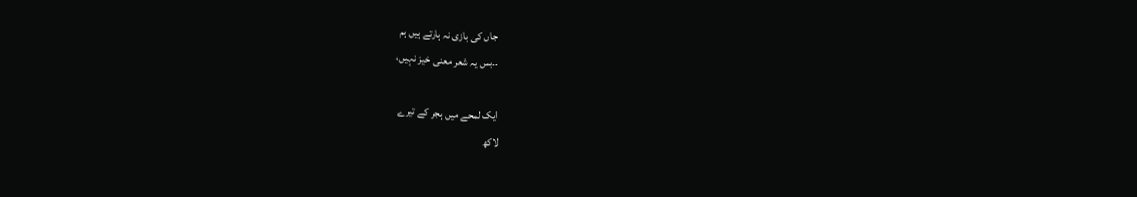جاں کی بازی نہ ہارتے ہیں ہم
۔۔بس یہ شعر معنی خیز نہیں،

ایک لمحے میں ہجر کے تیرے
لاکھ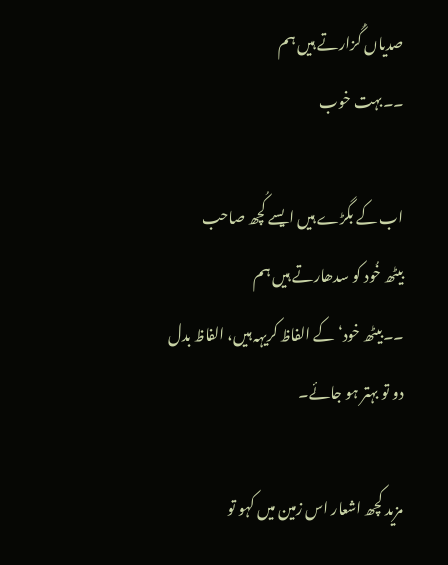صدیاں گُزارتے ہیں ہم
۔۔بہت خوب

اب کے بگڑے ہیں ایسے کُچھ صاحب
بیٹھ خُود کو سدھارتے ہیں ہم
۔۔بیٹھ خود‘ کے الفاظ کریہہ ہیں، الفاظ بدل دو تو بہتر ہو جائے۔

مزید کچھ اشعار اس زمین میں کہو تو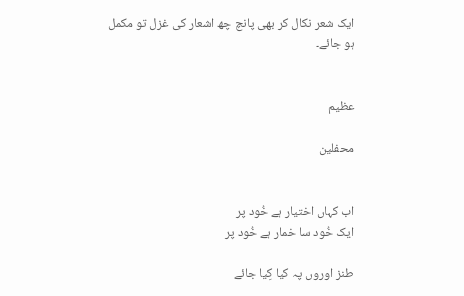ایک شعر نکال کر بھی پانچ چھ اشعار کی غزل تو مکمل ہو جائے۔


عظیم

محفلین


اب کہاں اختیار ہے خُود پر
ایک خُود سا خمار ہے خُود پر

طنز اوروں پہ کیا کِیا جائے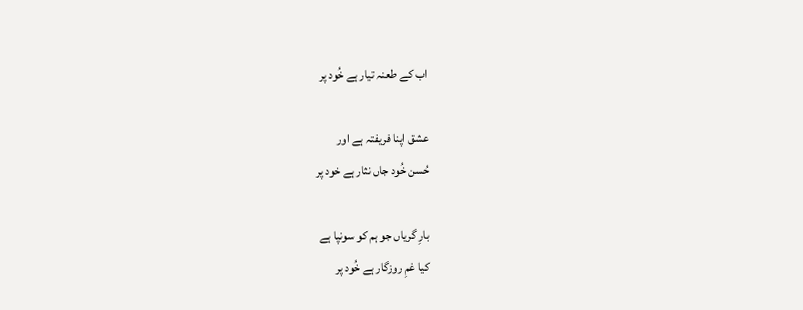اب کے طعنہ تیار ہے خُود پر

عشق اپنا فریفتہ ہے اور
حُسن خُود جاں نثار ہے خود پر

بارِ گریاں جو ہم کو سونپا ہے
کیا غمِ روزگار ہے خُود پر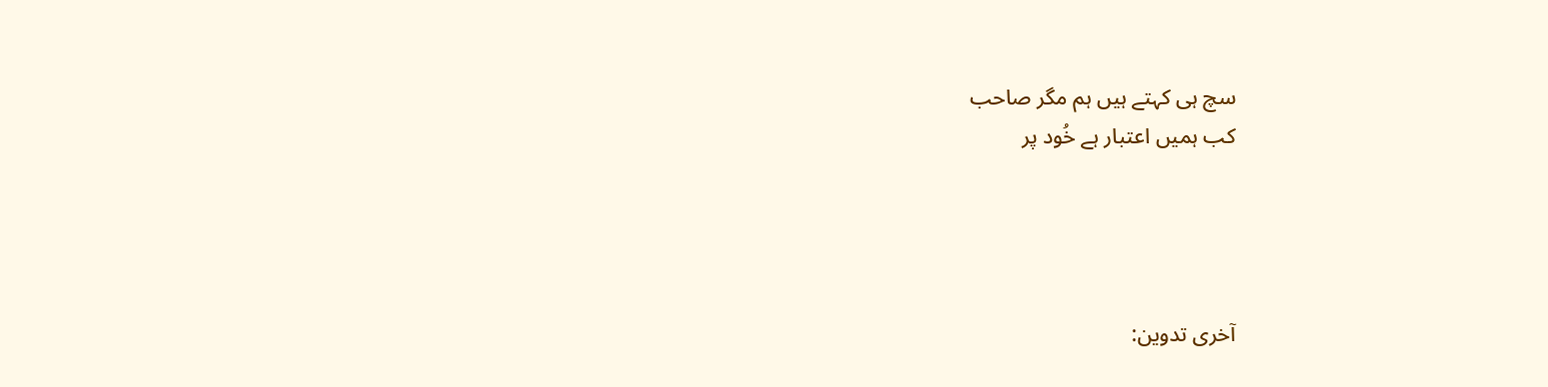سچ ہی کہتے ہیں ہم مگر صاحب
کب ہمیں اعتبار ہے خُود پر




آخری تدوین: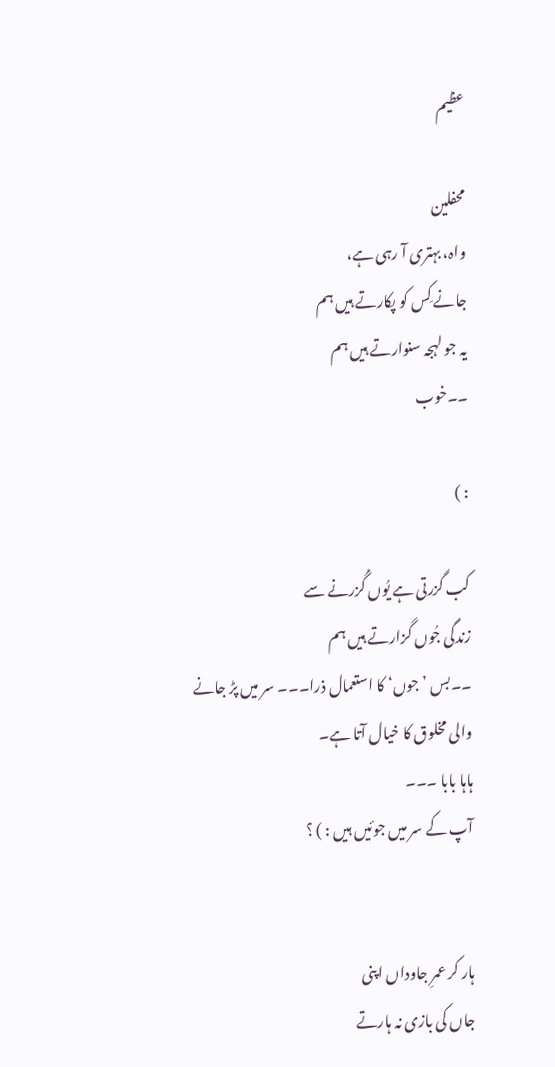عظیم

محفلین
واہ، بہتری آ رہی ہے،
جانے کِس کو پکارتے ہیں ہم
یہ جو لہجہ سنوارتے ہیں ہم
۔۔خوب

: )

کب گزرتی ہے یُوں گُزرنے سے
زندگی جُوں گزارتے ہیں ہم
۔۔بس ’جوں‘ کا استعمال ذرا۔۔۔ سر میں پڑ جانے والی مخلوق کا خیال آتا ہے۔
ہاہا بابا ۔۔۔
آپ کے سر میں جوئیں ہیں : ) ؟


ہار کر عمرِ جاوداں اپنی
جاں کی بازی نہ ہارتے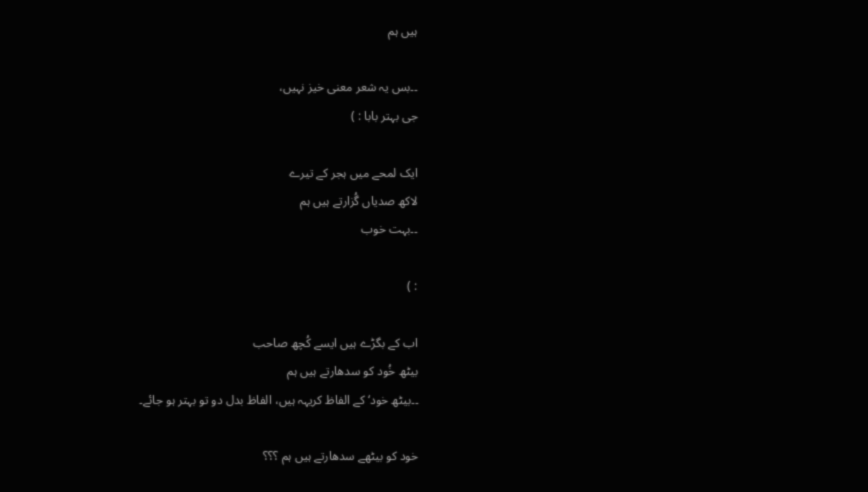ہیں ہم

۔۔بس یہ شعر معنی خیز نہیں،
جی بہتر بابا : )

ایک لمحے میں ہجر کے تیرے
لاکھ صدیاں گُزارتے ہیں ہم
۔۔بہت خوب

: )

اب کے بگڑے ہیں ایسے کُچھ صاحب
بیٹھ خُود کو سدھارتے ہیں ہم
۔۔بیٹھ خود‘ کے الفاظ کریہہ ہیں، الفاظ بدل دو تو بہتر ہو جائے۔

خود کو بیٹھے سدھارتے ہیں ہم ؟؟؟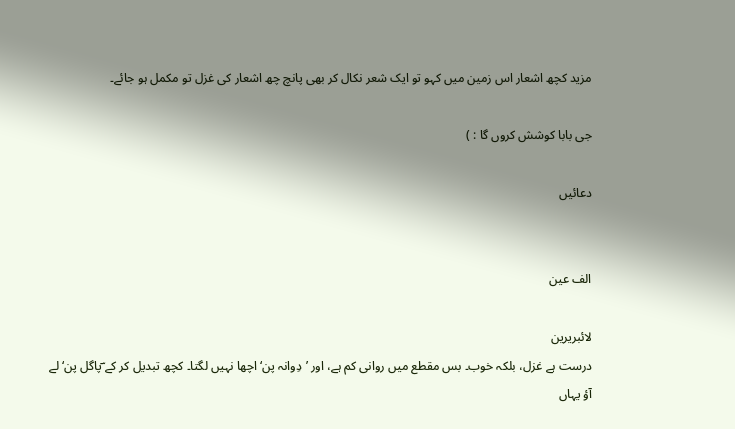مزید کچھ اشعار اس زمین میں کہو تو ایک شعر نکال کر بھی پانچ چھ اشعار کی غزل تو مکمل ہو جائے۔

جی بابا کوشش کروں گا : )

دعائیں


الف عین

لائبریرین
درست ہے غزل، بلکہ خوب۔ بس مقطع میں روانی کم ہے، اور ’دِوانہ پن‘ اچھا نہیں لگتا۔ کچھ تبدیل کر کے ؔپاگل پن‘ لے آؤ یہاں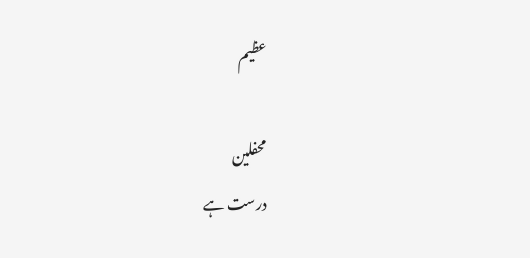عظیم

محفلین
درست ہے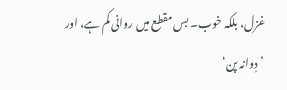غزل، بلکہ خوب۔ بس مقطع میں روانی کم ہے، اور ’دِوانہ پن‘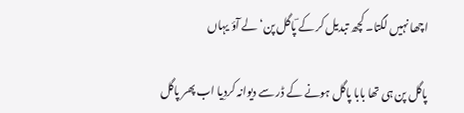اچھا نہیں لگتا۔ کچھ تبدیل کر کے ؔپاگل پن‘ لے آؤ یہاں

پاگل پن ہی تھا بابا پاگل ہونے کے ڈر سے دیوانہ کردِیا اب پھر پاگل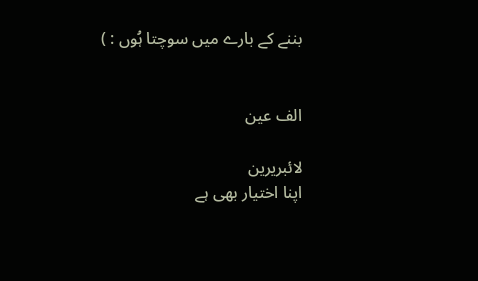بننے کے بارے میں سوچتا ہُوں : )


الف عین

لائبریرین
اپنا اختیار بھی ہے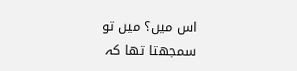اس میں؟ میں تو سمجھتا تھا کہ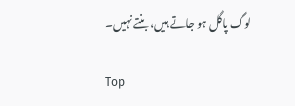لوگ پاگل ہو جاتے ہیں، بنتے نہیں۔

Top